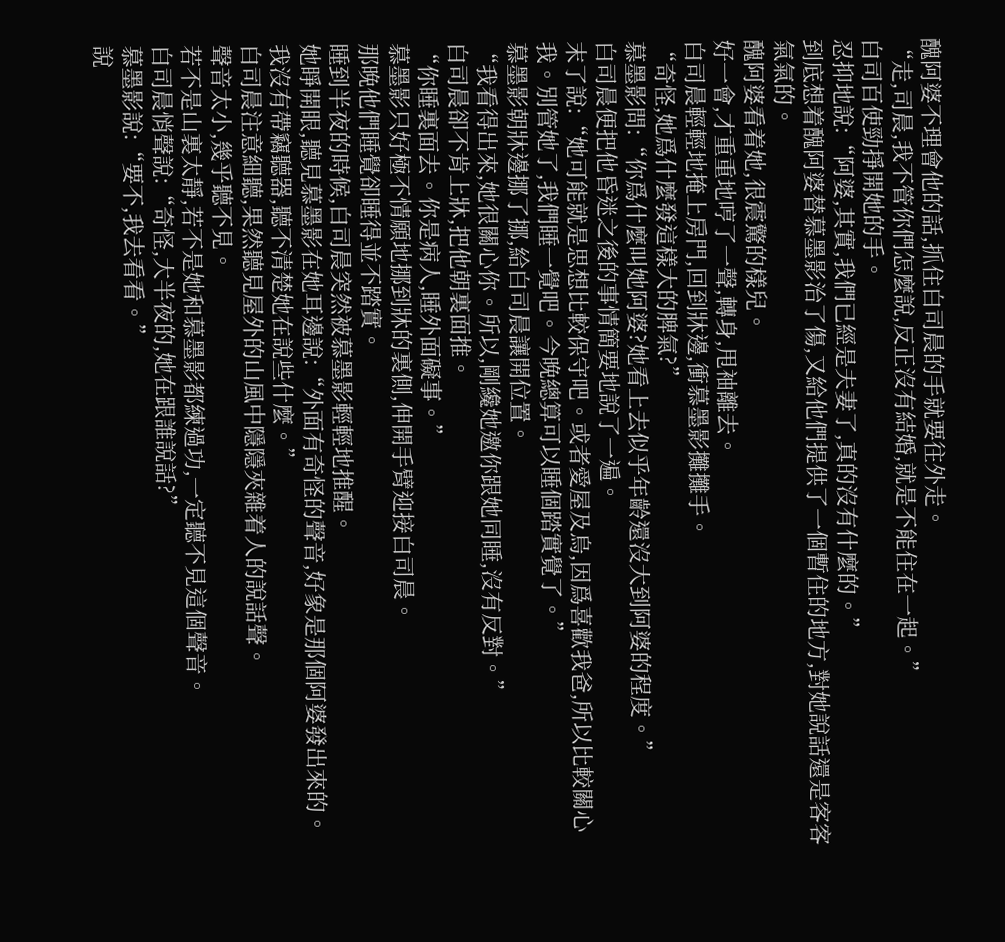醜阿婆不理會他的話,抓住白司晨的手就要往外走。
“走,司晨,我不管你們怎麼說,反正沒有結婚,就是不能住在一起。”
白司百使勁掙開她的手。
忍抑地說:“阿婆,其實,我們已經是夫妻了,真的沒有什麼的。”
到底想着醜阿婆替慕墨影治了傷,又給他們提供了一個暫住的地方,對她說話還是客客氣氣的。
醜阿婆看着她,很震驚的樣兒。
好一會,才重重地哼了一聲,轉身,甩袖離去。
白司晨輕輕地掩上房門,回到牀邊,衝慕墨影攤攤手。
“奇怪,她爲什麼發這樣大的脾氣?”
慕墨影問:“你爲什麼叫她阿婆?她看上去似乎年齡還沒大到阿婆的程度。”
白司晨便把他昏迷之後的事情簡要地說了一遍。
末了說:“她可能就是思想比較保守吧。或者愛屋及烏,因爲喜歡我爸,所以比較關心我。別管她了,我們睡一覺吧。今晚總算可以睡個踏實覺了。”
慕墨影朝牀邊挪了挪,給白司晨讓開位置。
“我看得出來,她很關心你。所以,剛纔她邀你跟她同睡,沒有反對。”
白司晨卻不肯上牀,把他朝裏面推。
“你睡裏面去。你是病人,睡外面礙事。”
慕墨影只好極不情願地挪到牀的裏側,伸開手臂迎接白司晨。
那晚他們睡覺卻睡得並不踏實。
睡到半夜的時候,白司晨突然被慕墨影輕輕地推醒。
她睜開眼,聽見慕墨影在她耳邊說:“外面有奇怪的聲音,好象是那個阿婆發出來的。我沒有帶竊聽器,聽不清楚她在說些什麼。”
白司晨注意細聽,果然聽見屋外的山風中隱隱夾雜着人的說話聲。
聲音太小,幾乎聽不見。
若不是山裏太靜,若不是她和慕墨影都練過功,一定聽不見這個聲音。
白司晨悄聲說:“奇怪,大半夜的,她在跟誰說話?”
慕墨影說:“要不,我去看看。”
說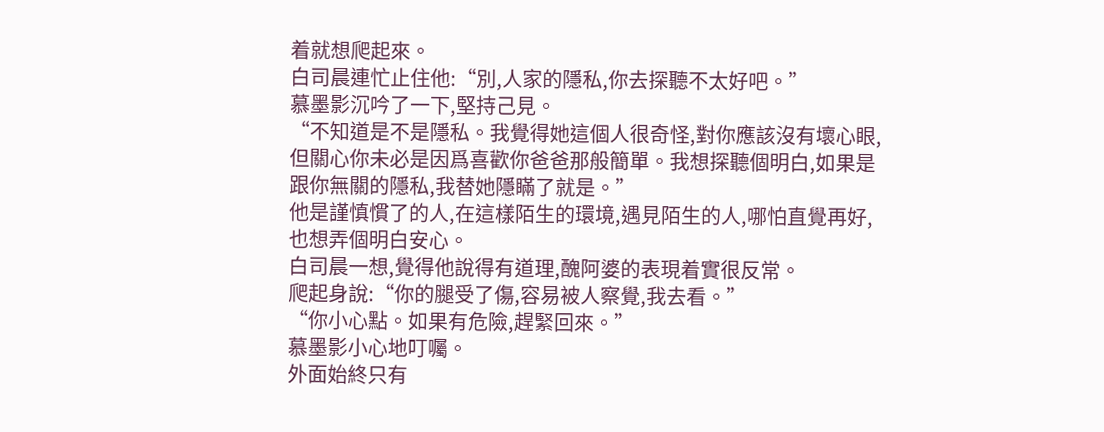着就想爬起來。
白司晨連忙止住他:“別,人家的隱私,你去探聽不太好吧。”
慕墨影沉吟了一下,堅持己見。
“不知道是不是隱私。我覺得她這個人很奇怪,對你應該沒有壞心眼,但關心你未必是因爲喜歡你爸爸那般簡單。我想探聽個明白,如果是跟你無關的隱私,我替她隱瞞了就是。”
他是謹慎慣了的人,在這樣陌生的環境,遇見陌生的人,哪怕直覺再好,也想弄個明白安心。
白司晨一想,覺得他說得有道理,醜阿婆的表現着實很反常。
爬起身說:“你的腿受了傷,容易被人察覺,我去看。”
“你小心點。如果有危險,趕緊回來。”
慕墨影小心地叮囑。
外面始終只有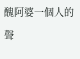醜阿婆一個人的聲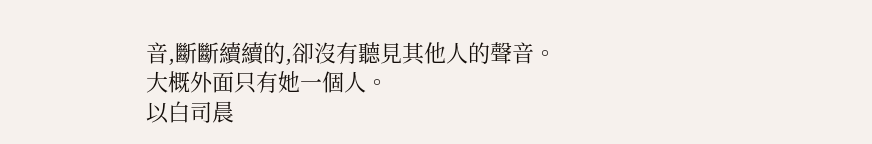音,斷斷續續的,卻沒有聽見其他人的聲音。
大概外面只有她一個人。
以白司晨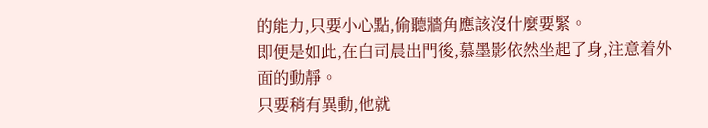的能力,只要小心點,偷聽牆角應該沒什麼要緊。
即便是如此,在白司晨出門後,慕墨影依然坐起了身,注意着外面的動靜。
只要稍有異動,他就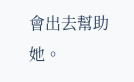會出去幫助她。